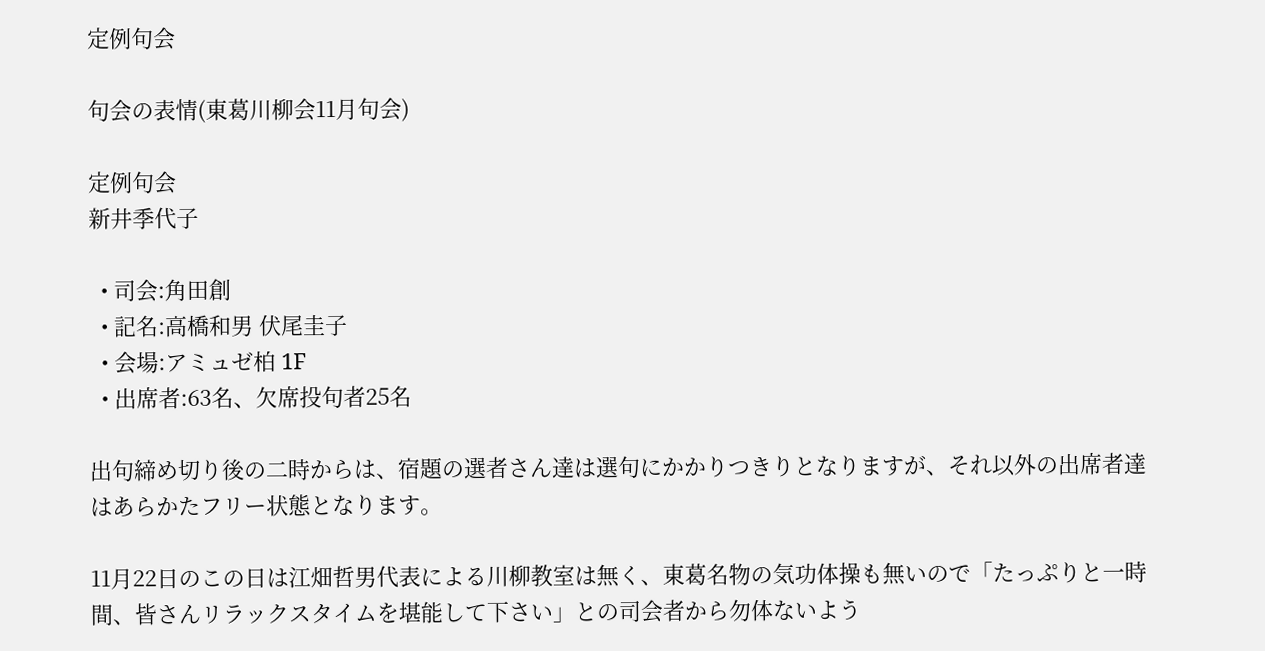定例句会

句会の表情(東葛川柳会11月句会)

定例句会
新井季代子

  • 司会:角田創
  • 記名:高橋和男 伏尾圭子
  • 会場:アミュゼ柏 1F
  • 出席者:63名、欠席投句者25名

出句締め切り後の二時からは、宿題の選者さん達は選句にかかりつきりとなりますが、それ以外の出席者達はあらかたフリー状態となります。

11月22日のこの日は江畑哲男代表による川柳教室は無く、東葛名物の気功体操も無いので「たっぷりと一時間、皆さんリラックスタイムを堪能して下さい」との司会者から勿体ないよう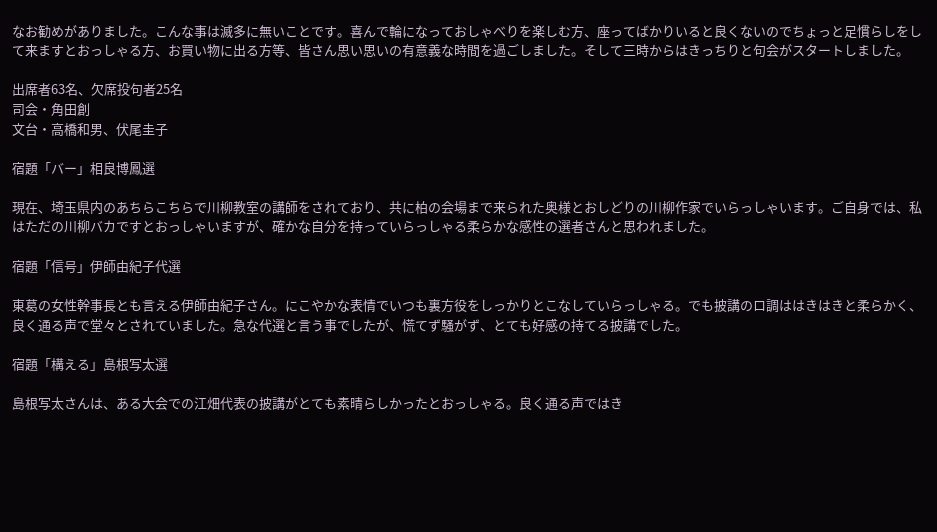なお勧めがありました。こんな事は滅多に無いことです。喜んで輪になっておしゃべりを楽しむ方、座ってばかりいると良くないのでちょっと足慣らしをして来ますとおっしゃる方、お買い物に出る方等、皆さん思い思いの有意義な時間を過ごしました。そして三時からはきっちりと句会がスタートしました。

出席者63名、欠席投句者25名
司会・角田創
文台・高橋和男、伏尾圭子

宿題「バー」相良博鳳選

現在、埼玉県内のあちらこちらで川柳教室の講師をされており、共に柏の会場まで来られた奥様とおしどりの川柳作家でいらっしゃいます。ご自身では、私はただの川柳バカですとおっしゃいますが、確かな自分を持っていらっしゃる柔らかな感性の選者さんと思われました。

宿題「信号」伊師由紀子代選

東葛の女性幹事長とも言える伊師由紀子さん。にこやかな表情でいつも裏方役をしっかりとこなしていらっしゃる。でも披講のロ調ははきはきと柔らかく、良く通る声で堂々とされていました。急な代選と言う事でしたが、慌てず騒がず、とても好感の持てる披講でした。

宿題「構える」島根写太選

島根写太さんは、ある大会での江畑代表の披講がとても素晴らしかったとおっしゃる。良く通る声ではき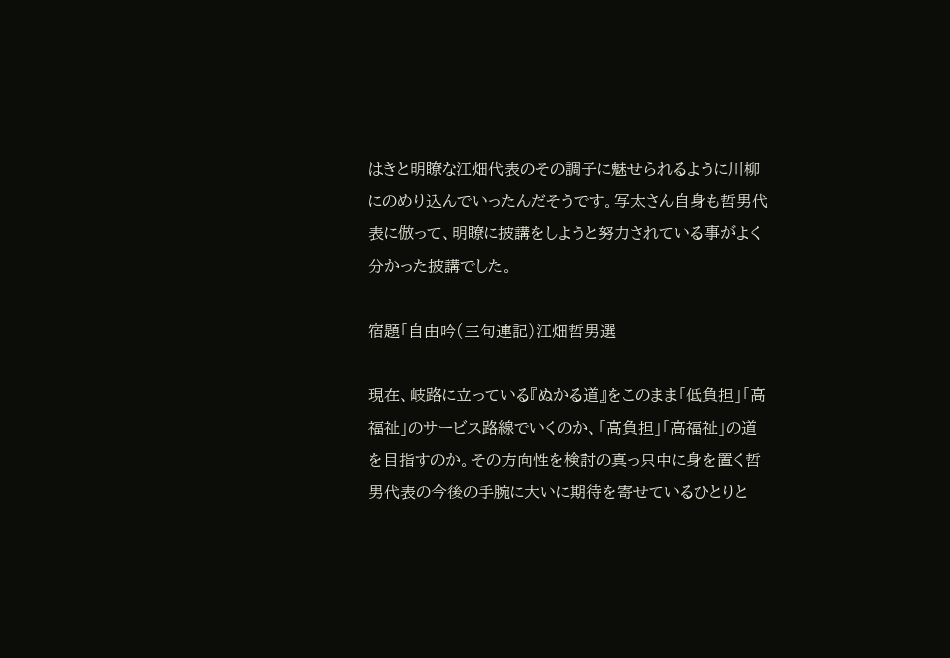はきと明瞭な江畑代表のその調子に魅せられるように川柳にのめり込んでいったんだそうです。写太さん自身も哲男代表に倣って、明瞭に披講をしようと努力されている事がよく分かった披講でした。

宿題「自由吟(三句連記)江畑哲男選

現在、岐路に立っている『ぬかる道』をこのまま「低負担」「高福祉」のサービス路線でいくのか、「高負担」「高福祉」の道を目指すのか。その方向性を検討の真っ只中に身を置く哲男代表の今後の手腕に大いに期待を寄せているひとりと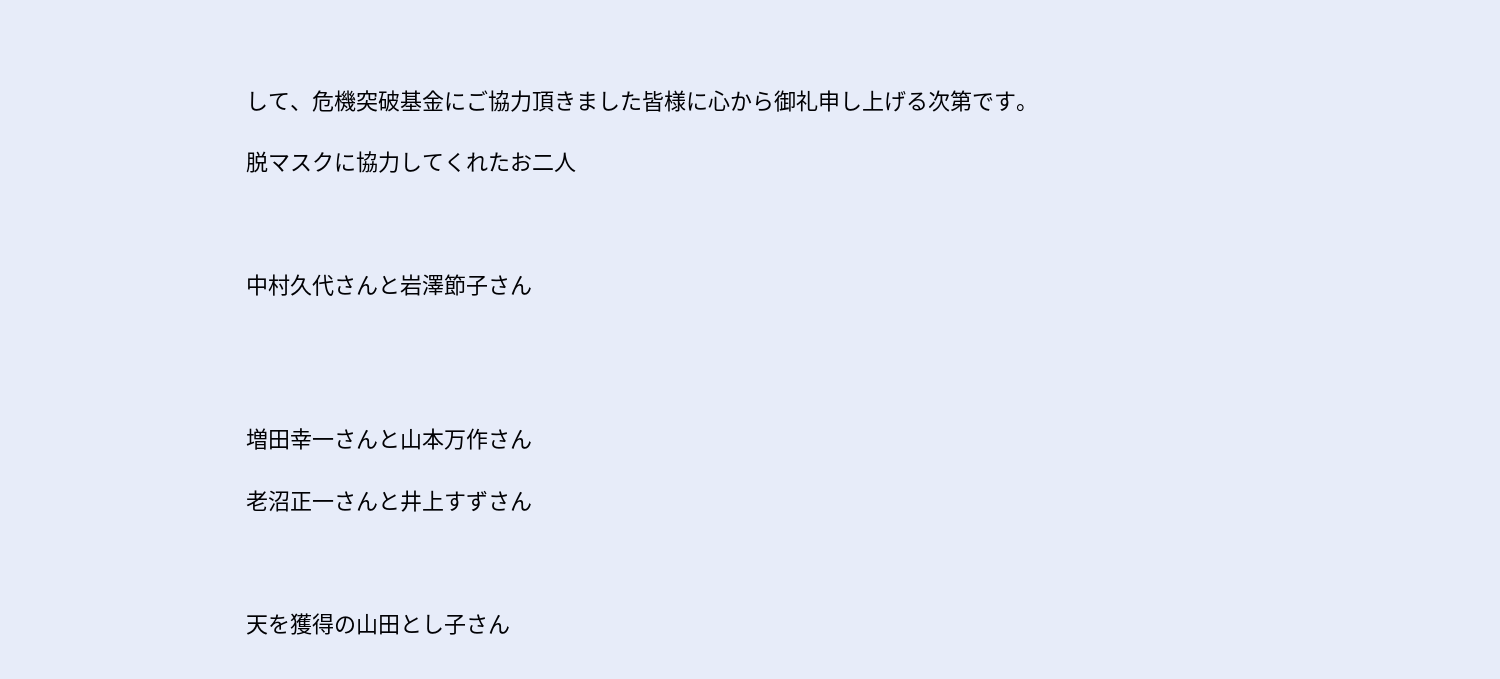して、危機突破基金にご協力頂きました皆様に心から御礼申し上げる次第です。

脱マスクに協力してくれたお二人



中村久代さんと岩澤節子さん




増田幸一さんと山本万作さん

老沼正一さんと井上すずさん



天を獲得の山田とし子さん